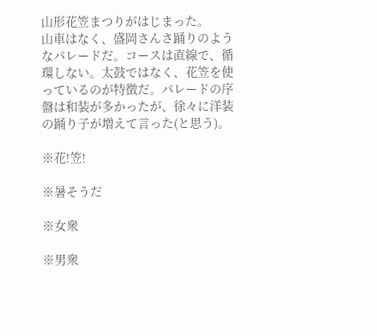山形花笠まつりがはじまった。
山車はなく、盛岡さんさ踊りのようなパレードだ。コースは直線で、循環しない。太鼓ではなく、花笠を使っているのが特徴だ。パレードの序盤は和装が多かったが、徐々に洋装の踊り子が増えて言った(と思う)。

※花!笠!

※暑そうだ

※女衆

※男衆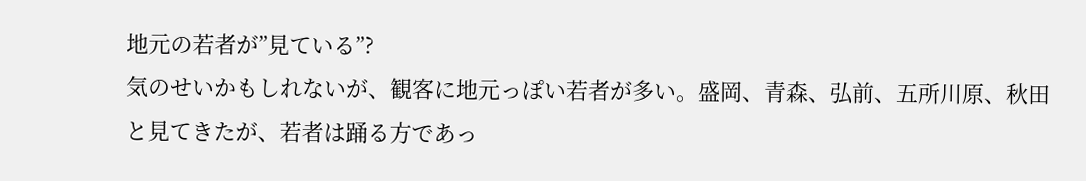地元の若者が”見ている”?
気のせいかもしれないが、観客に地元っぽい若者が多い。盛岡、青森、弘前、五所川原、秋田と見てきたが、若者は踊る方であっ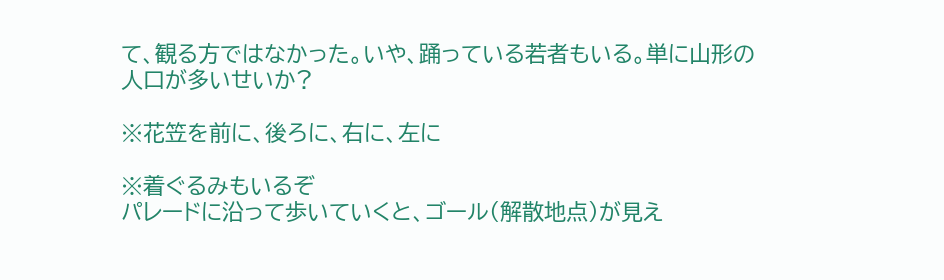て、観る方ではなかった。いや、踊っている若者もいる。単に山形の人口が多いせいか?

※花笠を前に、後ろに、右に、左に

※着ぐるみもいるぞ
パレードに沿って歩いていくと、ゴール(解散地点)が見え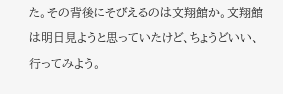た。その背後にそびえるのは文翔館か。文翔館は明日見ようと思っていたけど、ちょうどいい、行ってみよう。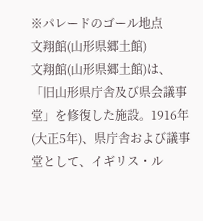※パレードのゴール地点
文翔館(山形県郷土館)
文翔館(山形県郷土館)は、「旧山形県庁舎及び県会議事堂」を修復した施設。1916年(大正5年)、県庁舎および議事堂として、イギリス・ル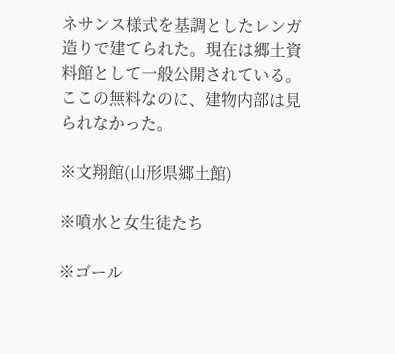ネサンス様式を基調としたレンガ造りで建てられた。現在は郷土資料館として一般公開されている。ここの無料なのに、建物内部は見られなかった。

※文翔館(山形県郷土館)

※噴水と女生徒たち

※ゴール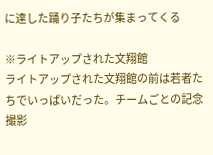に達した踊り子たちが集まってくる

※ライトアップされた文翔館
ライトアップされた文翔館の前は若者たちでいっぱいだった。チームごとの記念撮影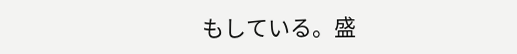もしている。盛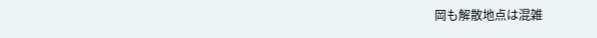岡も解散地点は混雑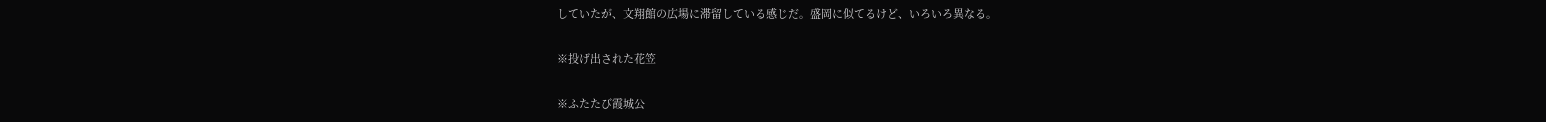していたが、文翔館の広場に滞留している感じだ。盛岡に似てるけど、いろいろ異なる。

※投げ出された花笠

※ふたたび霞城公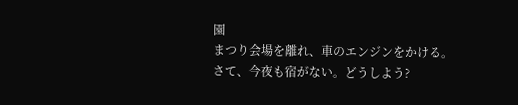園
まつり会場を離れ、車のエンジンをかける。
さて、今夜も宿がない。どうしよう?